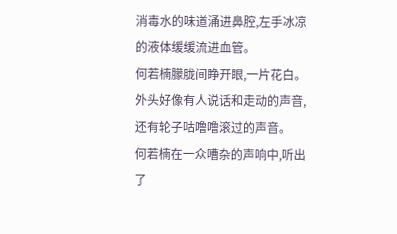消毒水的味道涌进鼻腔,左手冰凉的液体缓缓流进血管。
何若楠朦胧间睁开眼,一片花白。
外头好像有人说话和走动的声音,还有轮子咕噜噜滚过的声音。
何若楠在一众嘈杂的声响中,听出了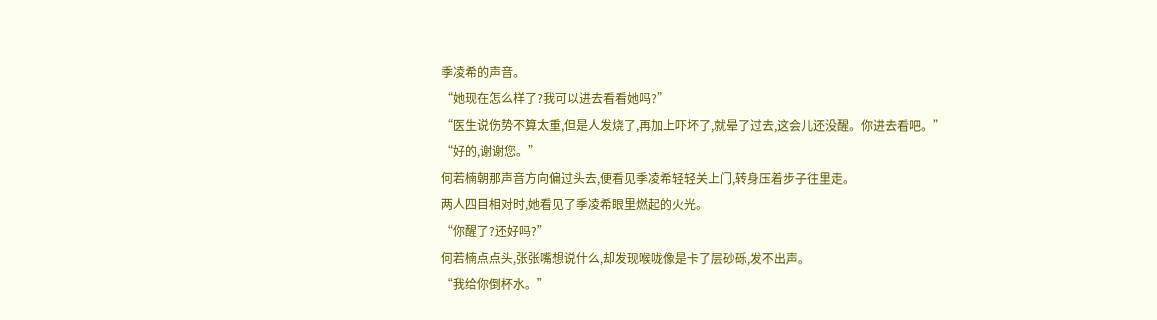季凌希的声音。
“她现在怎么样了?我可以进去看看她吗?”
“医生说伤势不算太重,但是人发烧了,再加上吓坏了,就晕了过去,这会儿还没醒。你进去看吧。”
“好的,谢谢您。”
何若楠朝那声音方向偏过头去,便看见季凌希轻轻关上门,转身压着步子往里走。
两人四目相对时,她看见了季凌希眼里燃起的火光。
“你醒了?还好吗?”
何若楠点点头,张张嘴想说什么,却发现喉咙像是卡了层砂砾,发不出声。
“我给你倒杯水。”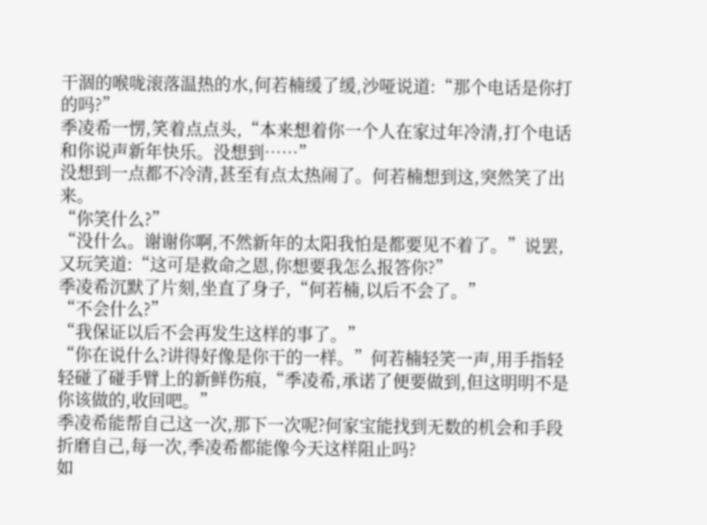干涸的喉咙滚落温热的水,何若楠缓了缓,沙哑说道:“那个电话是你打的吗?”
季凌希一愣,笑着点点头,“本来想着你一个人在家过年冷清,打个电话和你说声新年快乐。没想到……”
没想到一点都不冷清,甚至有点太热闹了。何若楠想到这,突然笑了出来。
“你笑什么?”
“没什么。谢谢你啊,不然新年的太阳我怕是都要见不着了。”说罢,又玩笑道:“这可是救命之恩,你想要我怎么报答你?”
季凌希沉默了片刻,坐直了身子,“何若楠,以后不会了。”
“不会什么?”
“我保证以后不会再发生这样的事了。”
“你在说什么?讲得好像是你干的一样。”何若楠轻笑一声,用手指轻轻碰了碰手臂上的新鲜伤痕,“季凌希,承诺了便要做到,但这明明不是你该做的,收回吧。”
季凌希能帮自己这一次,那下一次呢?何家宝能找到无数的机会和手段折磨自己,每一次,季凌希都能像今天这样阻止吗?
如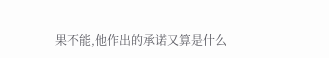果不能,他作出的承诺又算是什么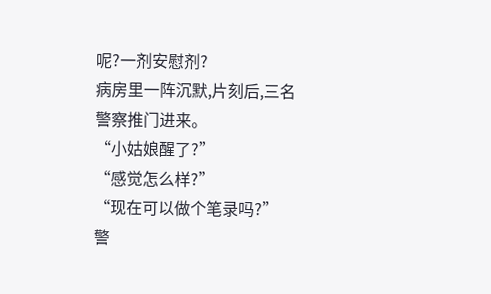呢?一剂安慰剂?
病房里一阵沉默,片刻后,三名警察推门进来。
“小姑娘醒了?”
“感觉怎么样?”
“现在可以做个笔录吗?”
警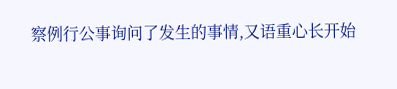察例行公事询问了发生的事情,又语重心长开始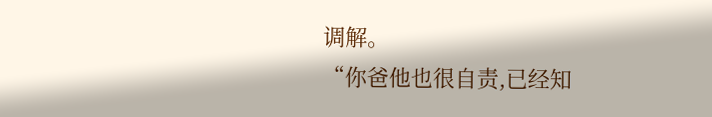调解。
“你爸他也很自责,已经知